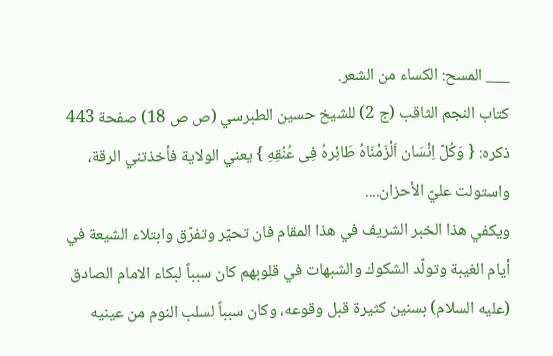___ المسح: الكساء من الشعر.
كتاب النجم الثاقب (ج 2) للشيخ حسين الطبرسي (ص ص 18) صفحة 443 ذكره: { وَكُلّ اِنْسَان اَلْزَمْنَاهُ طَائِرهُ فِى عُنُقِهِ } يعني الولاية فأخذتني الرقة، واستولت عليّ الأحزان....
ويكفي هذا الخبر الشريف في هذا المقام فان تحيّر وتفرّق وابتلاء الشيعة في أيام الغيبة وتولّد الشكوك والشبهات في قلوبهم كان سبباً لبكاء الامام الصادق (عليه السلام) بسنين كثيرة قبل وقوعه، وكان سبباً لسلب النوم من عينيه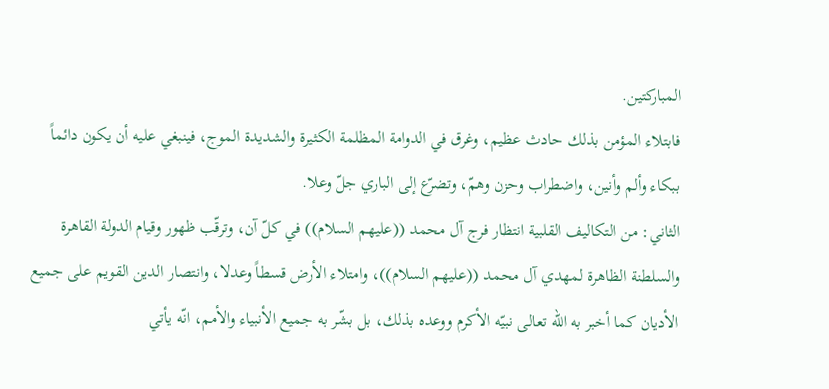المباركتين.
فابتلاء المؤمن بذلك حادث عظيم، وغرق في الدوامة المظلمة الكثيرة والشديدة الموج، فينبغي عليه أن يكون دائماً ببكاء وألم وأنين، واضطراب وحزن وهمّ، وتضرّع إلى الباري جلّ وعلا.
الثاني: من التكاليف القلبية انتظار فرج آل محمد ((عليهم السلام)) في كلّ آن، وترقّب ظهور وقيام الدولة القاهرة والسلطنة الظاهرة لمهدي آل محمد ((عليهم السلام))، وامتلاء الأرض قسطاً وعدلا، وانتصار الدين القويم على جميع الأديان كما أخبر به الله تعالى نبيّه الأكرم ووعده بذلك، بل بشّر به جميع الأنبياء والأمم، انّه يأتي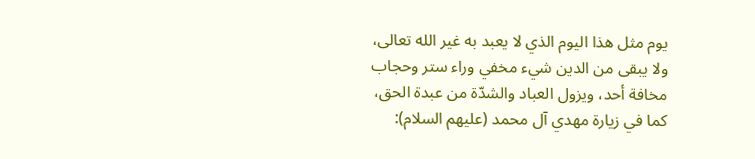يوم مثل هذا اليوم الذي لا يعبد به غير الله تعالى، ولا يبقى من الدين شيء مخفي وراء ستر وحجاب مخافة أحد، ويزول العباد والشدّة من عبدة الحق، كما في زيارة مهدي آل محمد (عليهم السلام):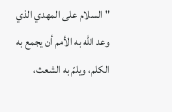" السلام على المهدي الذي وعد الله به الأمم أن يجمع به الكلم، ويلمّ به الشعث،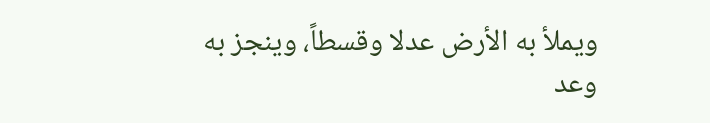ويملأ به الأرض عدلا وقسطاً، وينجز به وعد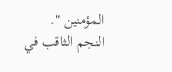المؤمنين ".
النجم الثاقب في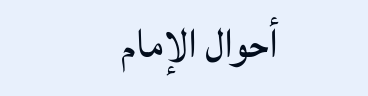أحوال الإمام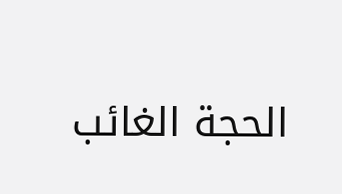الحجة الغائب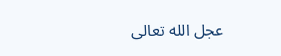عجل الله تعالى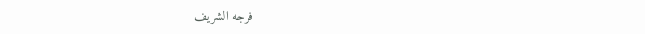فرجه الشريف